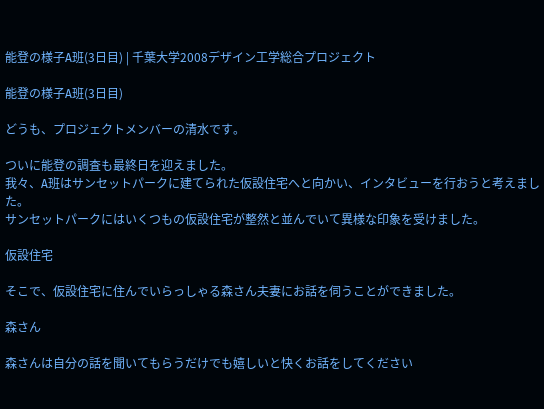能登の様子A班(3日目) | 千葉大学2008デザイン工学総合プロジェクト

能登の様子A班(3日目)

どうも、プロジェクトメンバーの清水です。

ついに能登の調査も最終日を迎えました。
我々、A班はサンセットパークに建てられた仮設住宅へと向かい、インタビューを行おうと考えました。
サンセットパークにはいくつもの仮設住宅が整然と並んでいて異様な印象を受けました。

仮設住宅

そこで、仮設住宅に住んでいらっしゃる森さん夫妻にお話を伺うことができました。

森さん

森さんは自分の話を聞いてもらうだけでも嬉しいと快くお話をしてください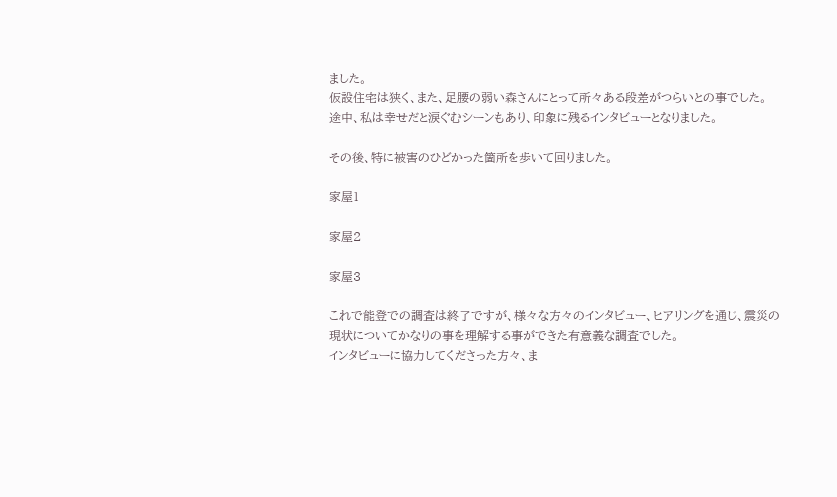ました。
仮設住宅は狭く、また、足腰の弱い森さんにとって所々ある段差がつらいとの事でした。
途中、私は幸せだと涙ぐむシーンもあり、印象に残るインタビューとなりました。

その後、特に被害のひどかった箇所を歩いて回りました。

家屋1

家屋2

家屋3

これで能登での調査は終了ですが、様々な方々のインタビュー、ヒアリングを通じ、震災の現状についてかなりの事を理解する事ができた有意義な調査でした。
インタビューに協力してくださった方々、ま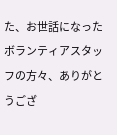た、お世話になったボランティアスタッフの方々、ありがとうござ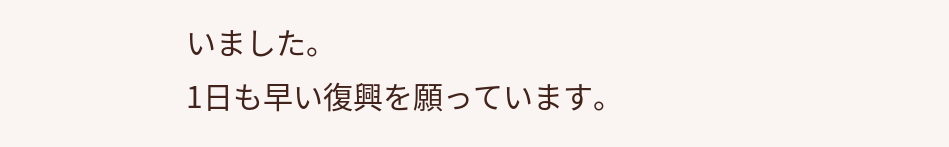いました。
1日も早い復興を願っています。